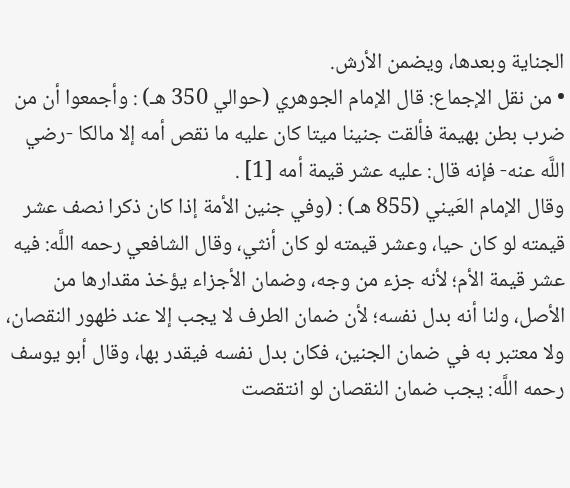الجناية وبعدها، ويضمن الأرش.
• من نقل الإجماع: قال الإمام الجوهري (حوالي 350 هـ) : وأجمعوا أن من ضرب بطن بهيمة فألقت جنينا ميتا كان عليه ما نقص أمه إلا مالكا -رضي اللَّه عنه- فإنه قال: عليه عشر قيمة أمه [1] .
وقال الإمام العَيني (855 هـ) : (وفي جنين الأمة إذا كان ذكرا نصف عشر قيمته لو كان حيا، وعشر قيمته لو كان أنثي، وقال الشافعي رحمه اللَّه: فيه عشر قيمة الأم؛ لأنه جزء من وجه، وضمان الأجزاء يؤخذ مقدارها من الأصل، ولنا أنه بدل نفسه؛ لأن ضمان الطرف لا يجب إلا عند ظهور النقصان، ولا معتبر به في ضمان الجنين، فكان بدل نفسه فيقدر بها، وقال أبو يوسف رحمه اللَّه: يجب ضمان النقصان لو انتقصت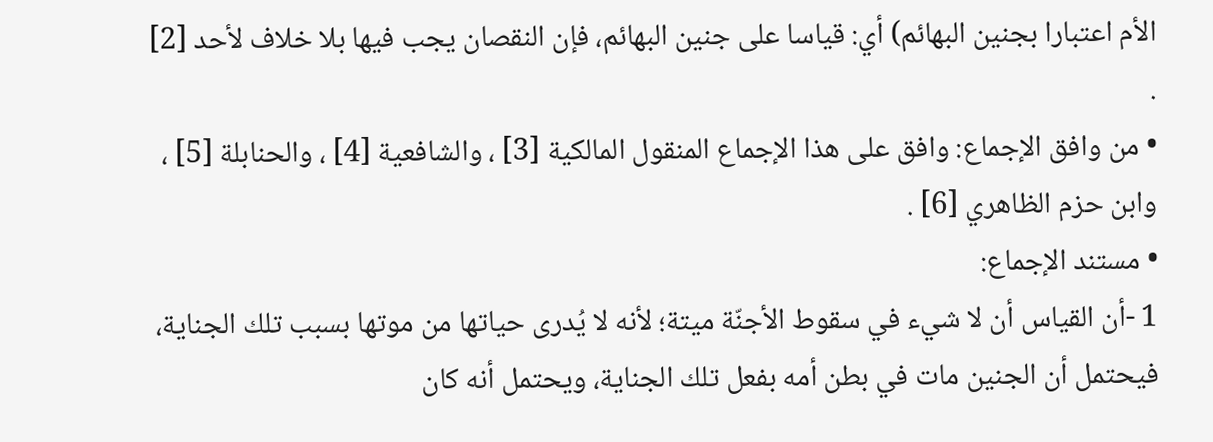الأم اعتبارا بجنين البهائم) أي: قياسا على جنين البهائم، فإن النقصان يجب فيها بلا خلاف لأحد [2] .
• من وافق الإجماع: وافق على هذا الإجماع المنقول المالكية [3] ، والشافعية [4] ، والحنابلة [5] ، وابن حزم الظاهري [6] .
• مستند الإجماع:
1 -أن القياس أن لا شيء في سقوط الأجنّة ميتة؛ لأنه لا يُدرى حياتها من موتها بسبب تلك الجناية، فيحتمل أن الجنين مات في بطن أمه بفعل تلك الجناية، ويحتمل أنه كان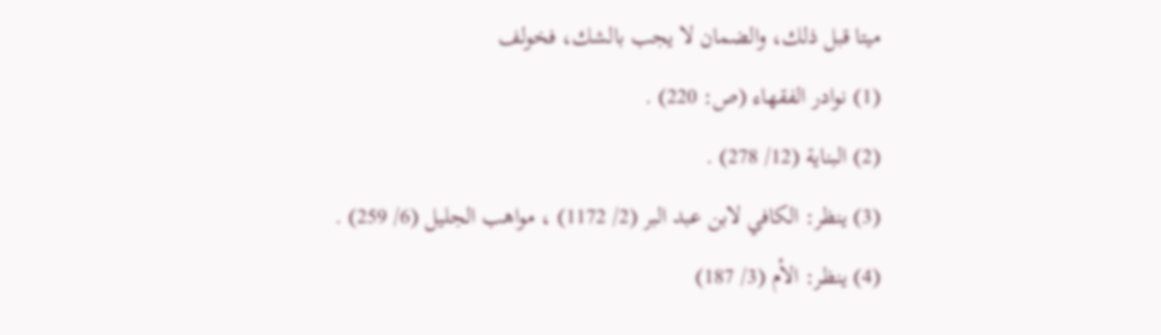ميتا قبل ذلك، والضمان لا يجب بالشك، فخولف
(1) نوادر الفقهاء (ص: 220) .
(2) البناية (12/ 278) .
(3) ينظر: الكافي لابن عبد البر (2/ 1172) ، مواهب الجليل (6/ 259) .
(4) ينظر: الأم (3/ 187)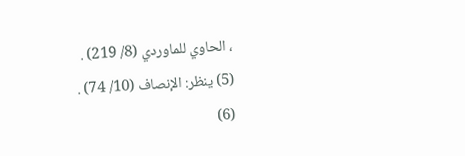، الحاوي للماوردي (8/ 219) .
(5) ينظر: الإنصاف (10/ 74) .
(6)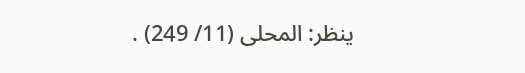ينظر: المحلى (11/ 249) .